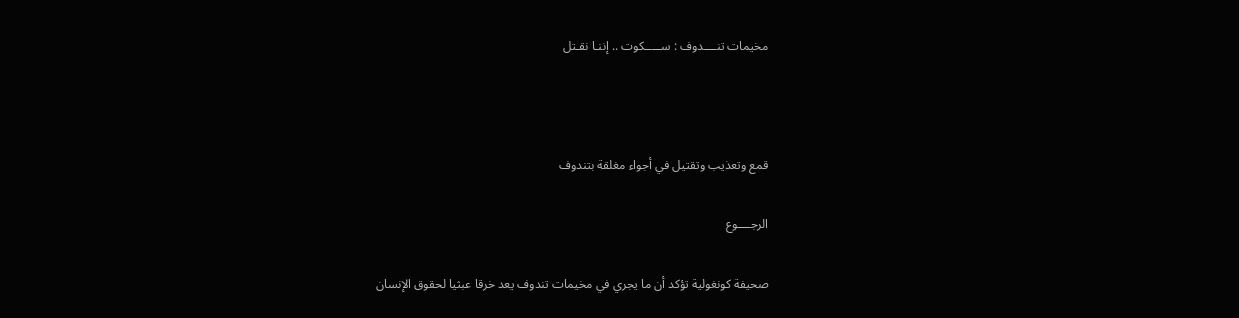مخيمات تنــــدوف : ســـــكوت .. إننـا نقـتل



قمع وتعذيب وتقتيل في أجواء مغلقة بتندوف

الرجــــوع

صحيفة كونغولية تؤكد أن ما يجري في مخيمات تندوف يعد خرقا عبثيا لحقوق الإنسان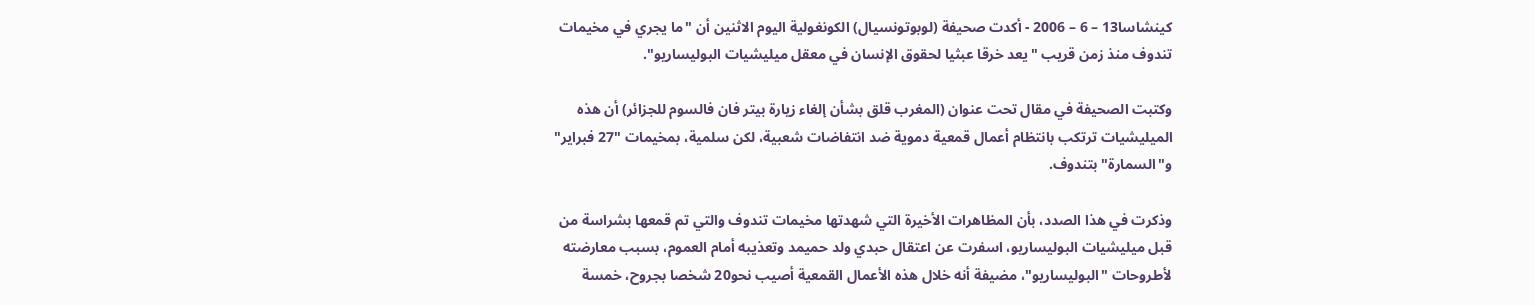كينشاسا13 – 6 – 2006 - أكدت صحيفة (لوبوتونسيال) الكونغولية اليوم الاثنين أن "ما يجري في مخيمات تندوف منذ زمن قريب "يعد خرقا عبثيا لحقوق الإنسان في معقل ميليشيات البوليساريو".

وكتبت الصحيفة في مقال تحت عنوان (المغرب قلق بشأن إلغاء زيارة بيتر فان فالسوم للجزائر) أن هذه الميليشيات ترتكب بانتظام أعمال قمعية دموية ضد انتفاضات شعبية، لكن سلمية، بمخيمات "27 فبراير" و"السمارة" بتندوف.

وذكرت في هذا الصدد، بأن المظاهرات الأخيرة التي شهدتها مخيمات تندوف والتي تم قمعها بشراسة من قبل ميليشيات البوليساريو، اسفرت عن اعتقال حبدي ولد حميمد وتعذيبه أمام العموم، بسبب معارضته لأطروحات "البوليساريو"، مضيفة أنه خلال هذه الأعمال القمعية أصيب نحو20 شخصا بجروح، خمسة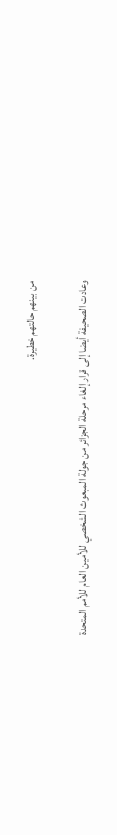من بينهم حالتهم خطيرة.

وعادت الصحيفة أيضا إلى قرار إلغاء مرحلة الجزائر من جولة المبعوث الشخصي للأمين العام للأمم المتحدة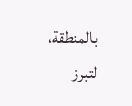بالمنطقة، لتبرز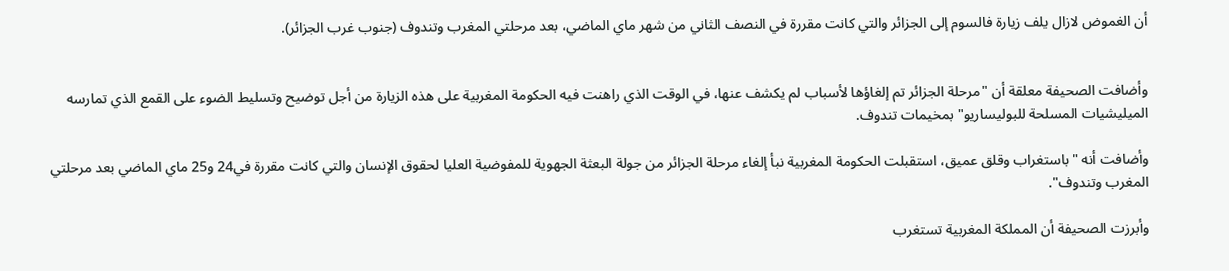أن الغموض لازال يلف زيارة فالسوم إلى الجزائر والتي كانت مقررة في النصف الثاني من شهر ماي الماضي، بعد مرحلتي المغرب وتندوف (جنوب غرب الجزائر).


وأضافت الصحيفة معلقة أن "مرحلة الجزائر تم إلغاؤها لأسباب لم يكشف عنها، في الوقت الذي راهنت فيه الحكومة المغربية على هذه الزيارة من أجل توضيح وتسليط الضوء على القمع الذي تمارسه الميليشيات المسلحة للبوليساريو" بمخيمات تندوف.

وأضافت أنه "باستغراب وقلق عميق، استقبلت الحكومة المغربية نبأ إلغاء مرحلة الجزائر من جولة البعثة الجهوية للمفوضية العليا لحقوق الإنسان والتي كانت مقررة في24 و25 ماي الماضي بعد مرحلتي المغرب وتندوف".

وأبرزت الصحيفة أن المملكة المغربية تستغرب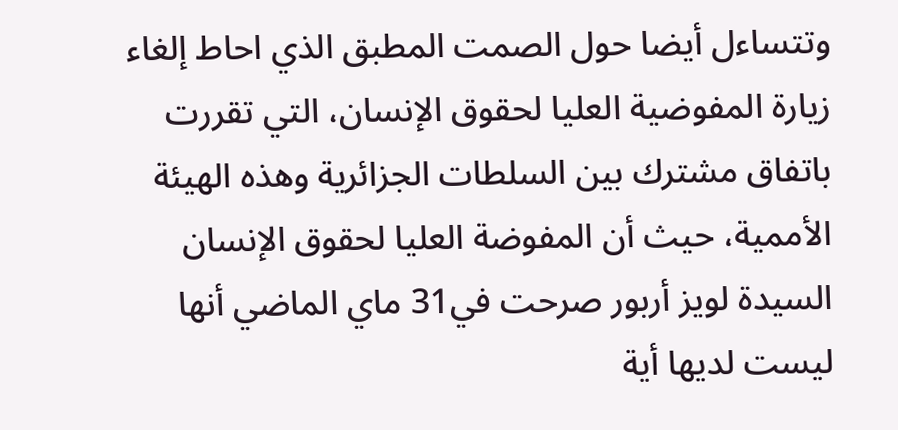وتتساءل أيضا حول الصمت المطبق الذي احاط إلغاء زيارة المفوضية العليا لحقوق الإنسان، التي تقررت باتفاق مشترك بين السلطات الجزائرية وهذه الهيئة الأممية، حيث أن المفوضة العليا لحقوق الإنسان السيدة لويز أربور صرحت في31 ماي الماضي أنها ليست لديها أية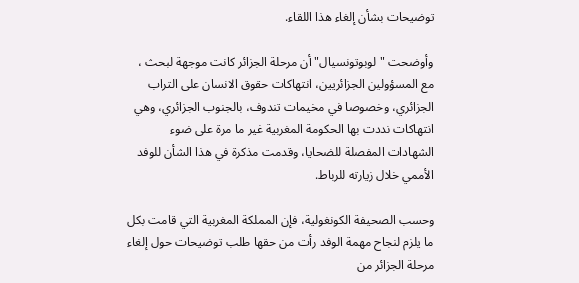توضيحات بشأن إلغاء هذا اللقاء.

وأوضحت "لوبوتونسيال" أن مرحلة الجزائر كانت موجهة لبحث ، مع المسؤولين الجزائريين، انتهاكات حقوق الانسان على التراب الجزائري، وخصوصا في مخيمات تندوف، بالجنوب الجزائري، وهي انتهاكات نددت بها الحكومة المغربية غير ما مرة على ضوء الشهادات المفصلة للضحايا، وقدمت مذكرة في هذا الشأن للوفد الأممي خلال زيارته للرباط.

وحسب الصحيفة الكونغولية، فإن المملكة المغربية التي قامت بكل ما يلزم لنجاح مهمة الوفد رأت من حقها طلب توضيحات حول إلغاء مرحلة الجزائر من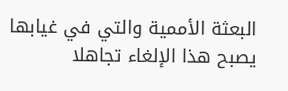البعثة الأممية والتي في غيابها يصبح هذا الإلغاء تجاهلا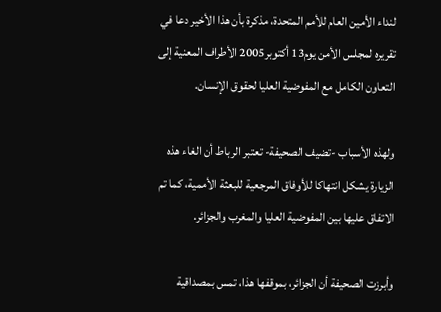لنداء الأمين العام للأمم المتحدة، مذكرة بأن هذا الأخير دعا في تقريره لمجلس الأمن يوم13 أكتوبر2005 الأطراف المعنية إلى التعاون الكامل مع المفوضية العليا لحقوق الإنسان.

ولهذه الأسباب -تضيف الصحيفة- تعتبر الرباط أن الغاء هذه الزيارة يشكل انتهاكا للأوفاق المرجعية للبعثة الأممية، كما تم الاتفاق عليها بين المفوضية العليا والمغرب والجزائر.

وأبرزت الصحيفة أن الجزائر، بموقفها هذا، تمس بمصداقية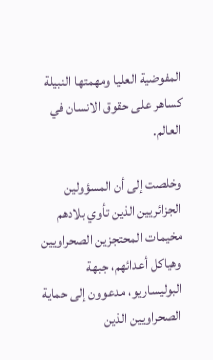المفوضية العليا ومهمتها النبيلة كساهر على حقوق الانسان في العالم.

وخلصت إلى أن المسؤولين الجزائريين الذين تأوي بلادهم مخيمات المحتجزين الصحراويين وهياكل أعدائهم، جبهة البوليساريو، مدعوون إلى حماية الصحراويين الذين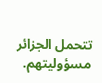تتحمل الجزائر مسؤوليتهم.